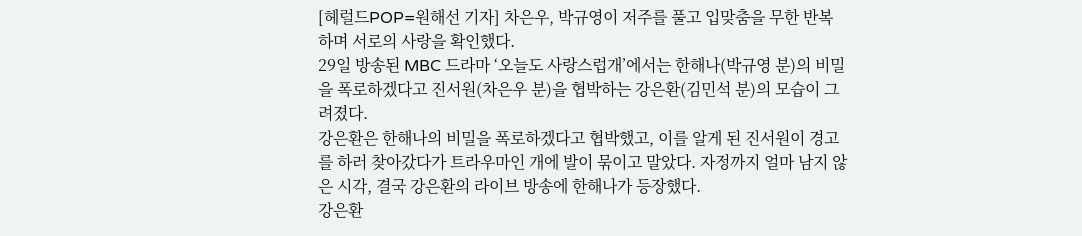[헤럴드POP=원해선 기자] 차은우, 박규영이 저주를 풀고 입맞춤을 무한 반복하며 서로의 사랑을 확인했다.
29일 방송된 MBC 드라마 ‘오늘도 사랑스럽개’에서는 한해나(박규영 분)의 비밀을 폭로하겠다고 진서원(차은우 분)을 협박하는 강은환(김민석 분)의 모습이 그려졌다.
강은환은 한해나의 비밀을 폭로하겠다고 협박했고, 이를 알게 된 진서원이 경고를 하러 찾아갔다가 트라우마인 개에 발이 묶이고 말았다. 자정까지 얼마 남지 않은 시각, 결국 강은환의 라이브 방송에 한해나가 등장했다.
강은환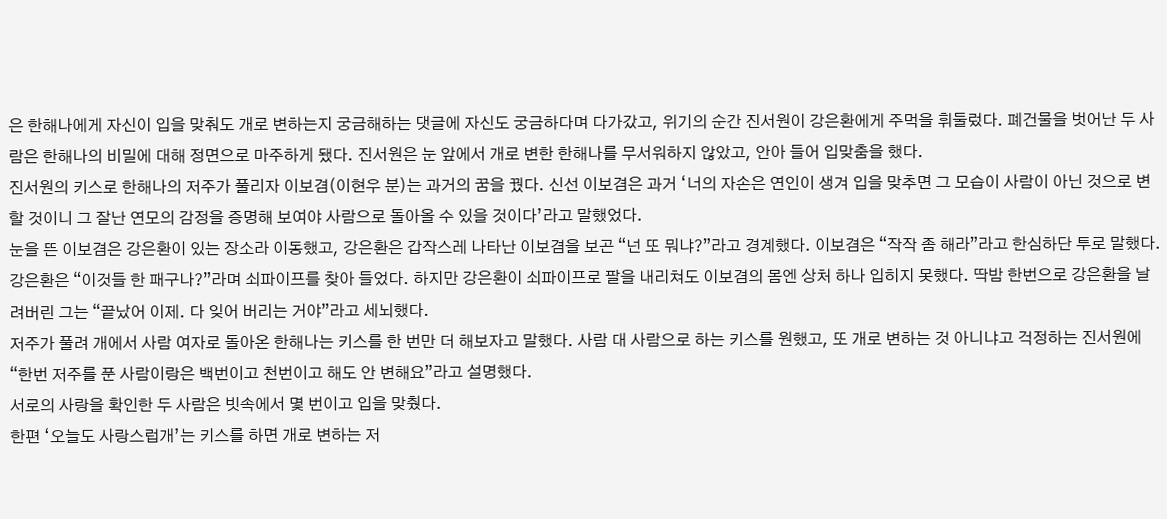은 한해나에게 자신이 입을 맞춰도 개로 변하는지 궁금해하는 댓글에 자신도 궁금하다며 다가갔고, 위기의 순간 진서원이 강은환에게 주먹을 휘둘렀다. 폐건물을 벗어난 두 사람은 한해나의 비밀에 대해 정면으로 마주하게 됐다. 진서원은 눈 앞에서 개로 변한 한해나를 무서워하지 않았고, 안아 들어 입맞춤을 했다.
진서원의 키스로 한해나의 저주가 풀리자 이보겸(이현우 분)는 과거의 꿈을 꿨다. 신선 이보겸은 과거 ‘너의 자손은 연인이 생겨 입을 맞추면 그 모습이 사람이 아닌 것으로 변할 것이니 그 잘난 연모의 감정을 증명해 보여야 사람으로 돌아올 수 있을 것이다’라고 말했었다.
눈을 뜬 이보겸은 강은환이 있는 장소라 이동했고, 강은환은 갑작스레 나타난 이보겸을 보곤 “넌 또 뭐냐?”라고 경계했다. 이보겸은 “작작 좀 해라”라고 한심하단 투로 말했다.
강은환은 “이것들 한 패구나?”라며 쇠파이프를 찾아 들었다. 하지만 강은환이 쇠파이프로 팔을 내리쳐도 이보겸의 몸엔 상처 하나 입히지 못했다. 딱밤 한번으로 강은환을 날려버린 그는 “끝났어 이제. 다 잊어 버리는 거야”라고 세뇌했다.
저주가 풀려 개에서 사람 여자로 돌아온 한해나는 키스를 한 번만 더 해보자고 말했다. 사람 대 사람으로 하는 키스를 원했고, 또 개로 변하는 것 아니냐고 걱정하는 진서원에 “한번 저주를 푼 사람이랑은 백번이고 천번이고 해도 안 변해요”라고 설명했다.
서로의 사랑을 확인한 두 사람은 빗속에서 몇 번이고 입을 맞췄다.
한편 ‘오늘도 사랑스럽개’는 키스를 하면 개로 변하는 저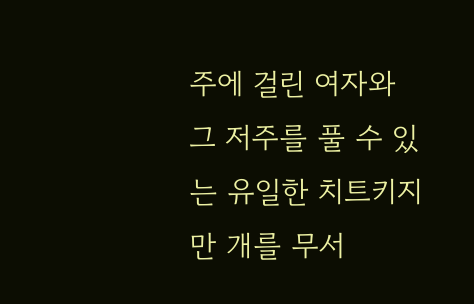주에 걸린 여자와 그 저주를 풀 수 있는 유일한 치트키지만 개를 무서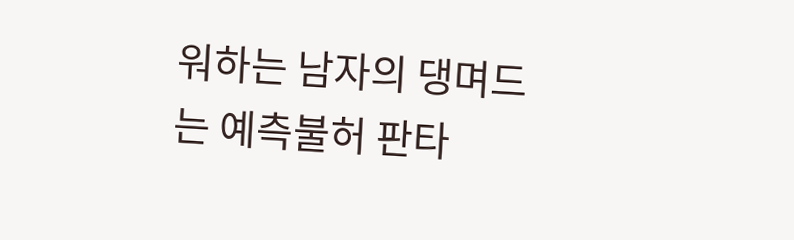워하는 남자의 댕며드는 예측불허 판타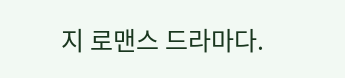지 로맨스 드라마다.